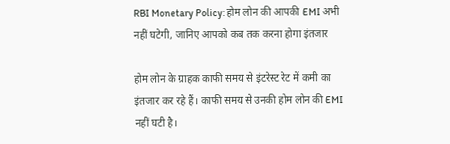RBI Monetary Policy: होम लोन की आपकी EMI अभी नहीं घटेगी, जानिए आपको कब तक करना होगा इंतजार

होम लोन के ग्राहक काफी समय से इंटरेस्ट रेट में कमी का इंतजार कर रहे हैं। काफी समय से उनकी होम लोन की EMI नहीं घटी है।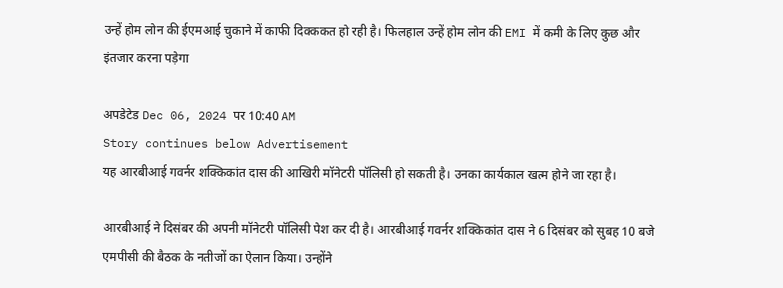उन्हें होम लोन की ईएमआई चुकाने में काफी दिक्ककत हो रही है। फिलहाल उन्हें होम लोन की EMI में कमी के लिए कुछ और इंतजार करना पड़ेगा

अपडेटेड Dec 06, 2024 पर 10:40 AM
Story continues below Advertisement
यह आरबीआई गवर्नर शक्किकांत दास की आखिरी मॉनेटरी पॉलिसी हो सकती है। उनका कार्यकाल खत्म होने जा रहा है।

आरबीआई ने दिसंबर की अपनी मॉनेटरी पॉलिसी पेश कर दी है। आरबीआई गवर्नर शक्किकांत दास ने 6 दिसंबर को सुबह 10 बजे एमपीसी की बैठक के नतीजों का ऐलान किया। उन्होंने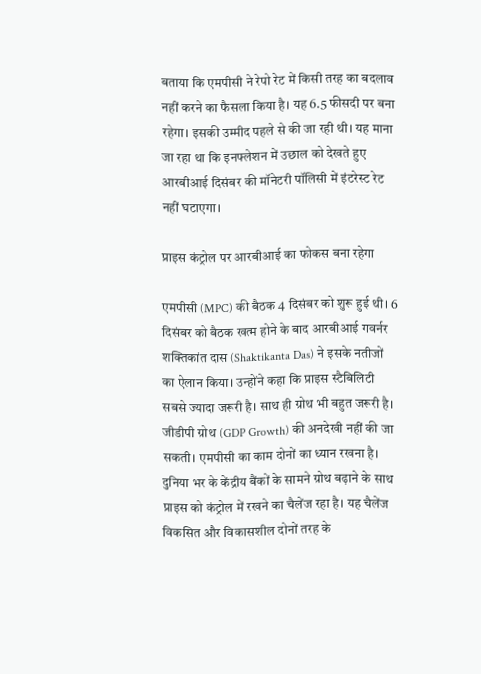बताया कि एमपीसी ने रेपो रेट में किसी तरह का बदलाव नहीं करने का फैसला किया है। यह 6.5 फीसदी पर बना रहेगा। इसकी उम्मीद पहले से की जा रही थी। यह माना जा रहा था कि इनफ्लेशन में उछाल को देखते हुए आरबीआई दिसंबर की मॉनेटरी पॉलिसी में इंटरेस्ट रेट नहीं घटाएगा।

प्राइस कंट्रोल पर आरबीआई का फोकस बना रहेगा

एमपीसी (MPC) की बैठक 4 दिसंबर को शुरू हुई थी। 6 दिसंबर को बैठक खत्म होने के बाद आरबीआई गवर्नर शक्तिकांत दास (Shaktikanta Das) ने इसके नतीजों का ऐलान किया। उन्होंने कहा कि प्राइस स्टैबिलिटी सबसे ज्यादा जरूरी है। साथ ही ग्रोथ भी बहुत जरूरी है। जीडीपी ग्रोथ (GDP Growth) की अनदेखी नहीं की जा सकती। एमपीसी का काम दोनों का ध्यान रखना है। दुनिया भर के केंद्रीय बैंकों के सामने ग्रोथ बढ़ाने के साथ प्राइस को कंट्रोल में रखने का चैलेंज रहा है। यह चैलेंज विकसित और विकासशील दोनों तरह के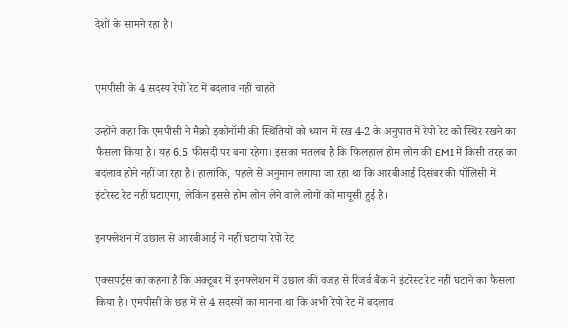देशों के सामने रहा है।


एमपीसी के 4 सदस्य रेपो रेट में बदलाव नहीं चाहते

उन्होंने कहा कि एमपीसी ने मैक्रो इकोनॉमी की स्थितियों को ध्यान में रख 4-2 के अनुपात में रेपो रेट को स्थिर रखने का फैसला किया है। यह 6.5 फीसदी पर बना रहेगा। इसका मतलब है कि फिलहाल होम लोन की EMI में किसी तरह का बदलाव होने नहीं जा रहा है। हालांकि,  पहले से अनुमान लगाया जा रहा था कि आरबीआई दिसंबर की पॉलिसी में इंटरेस्ट रेट नहीं घटाएगा, लेकिन इससे होम लोन लेने वाले लोगों को मायूसी हुई है।

इनफ्लेशन में उछाल से आरबीआई ने नहीं घटाया रेपो रेट

एक्सपर्ट्स का कहना है कि अक्टूबर में इनफ्लेशन में उछाल की वजह से रिजर्व बैंक ने इंटरेस्ट रेट नहीं घटाने का फैसला किया है। एमपीसी के छह में से 4 सदस्यों का मानना था कि अभी रेपो रेट में बदलाव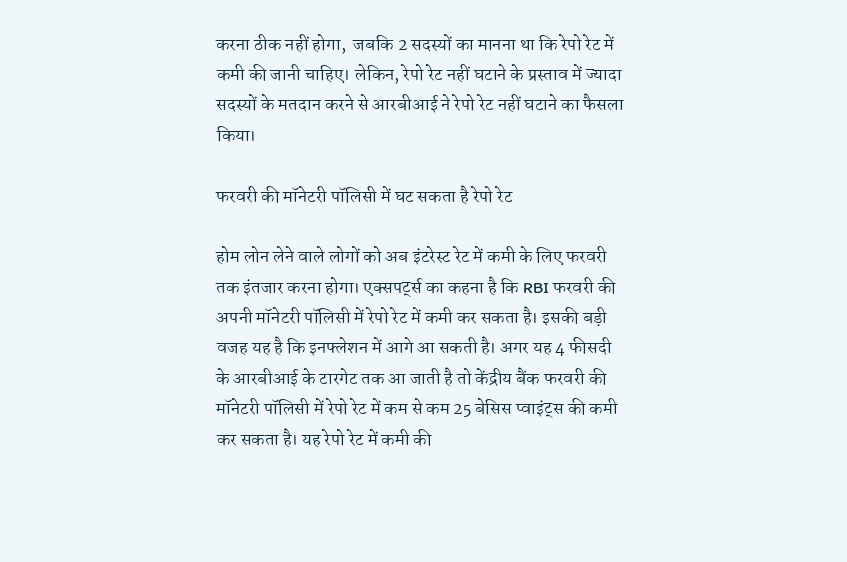करना ठीक नहीं होगा,  जबकि 2 सदस्यों का मानना था कि रेपो रेट में कमी की जानी चाहिए। लेकिन, रेपो रेट नहीं घटाने के प्रस्ताव में ज्यादा सदस्यों के मतदान करने से आरबीआई ने रेपो रेट नहीं घटाने का फैसला किया।

फरवरी की मॉनेटरी पॉलिसी में घट सकता है रेपो रेट

होम लोन लेने वाले लोगों को अब इंटरेस्ट रेट में कमी के लिए फरवरी तक इंतजार करना होगा। एक्सपर्ट्स का कहना है कि RBI फरवरी की अपनी मॉनेटरी पॉलिसी में रेपो रेट में कमी कर सकता है। इसकी बड़ी वजह यह है कि इनफ्लेशन में आगे आ सकती है। अगर यह 4 फीसदी के आरबीआई के टारगेट तक आ जाती है तो केंद्रीय बैंक फरवरी की मॉनेटरी पॉलिसी में रेपो रेट में कम से कम 25 बेसिस प्वाइंट्स की कमी कर सकता है। यह रेपो रेट में कमी की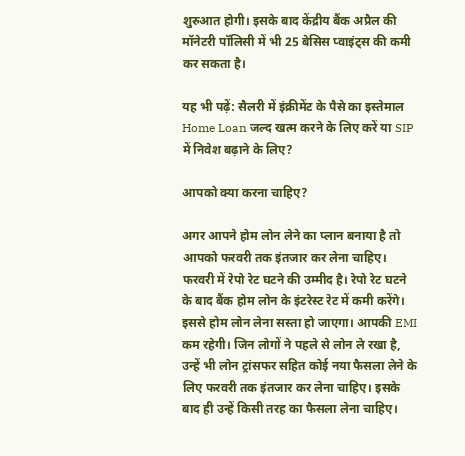शुरुआत होगी। इसके बाद केंद्रीय बैंक अप्रैल की मॉनेटरी पॉलिसी में भी 25 बेसिस प्वाइंट्स की कमी कर सकता है।

यह भी पढ़ें: सैलरी में इंक्रीमेंट के पैसे का इस्तेमाल Home Loan जल्द खत्म करने के लिए करें या SIP में निवेश बढ़ाने के लिए?

आपको क्या करना चाहिए?

अगर आपने होम लोन लेने का प्लान बनाया है तो आपको फरवरी तक इंतजार कर लेना चाहिए। फरवरी में रेपो रेट घटने की उम्मीद है। रेपो रेट घटने के बाद बैंक होम लोन के इंटरेस्ट रेट में कमी करेंगे। इससे होम लोन लेना सस्ता हो जाएगा। आपकी EMI कम रहेगी। जिन लोगों ने पहले से लोन ले रखा है, उन्हें भी लोन ट्रांसफर सहित कोई नया फैसला लेने के लिए फरवरी तक इंतजार कर लेना चाहिए। इसके बाद ही उन्हें किसी तरह का फैसला लेना चाहिए।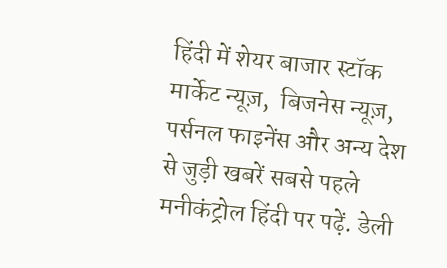हिंदी में शेयर बाजार स्टॉक मार्केट न्यूज़,  बिजनेस न्यूज़,  पर्सनल फाइनेंस और अन्य देश से जुड़ी खबरें सबसे पहले मनीकंट्रोल हिंदी पर पढ़ें. डेली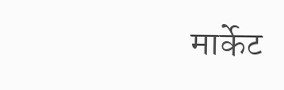मार्केट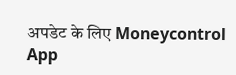अपडेट के लिए Moneycontrol App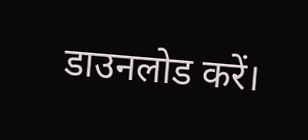डाउनलोड करें।